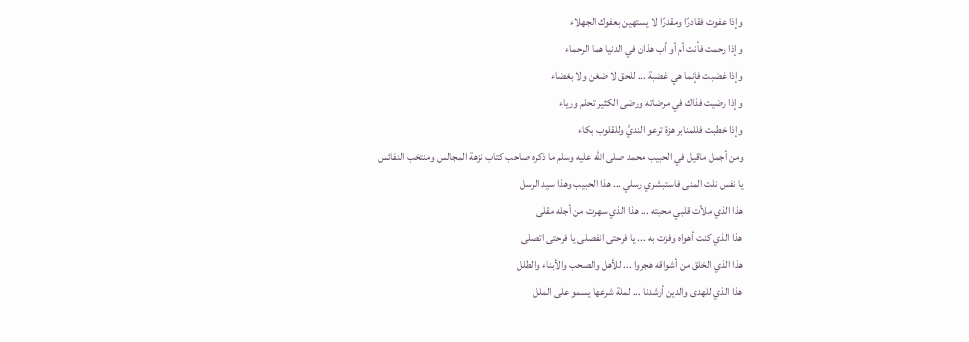وإذا عفوت فقادرًا ومقدرًا لا يستهين بعفوك الجهلاء
وإذا رحمت فأنت أم أو أب هذان في الدنيا هما الرحماء
وإذا غضبت فإنما هي غضبة ... للحق لا ضغن ولا بغضاء
وإذا رضيت فذاك في مرضاته ورضى الكثير تحلم ورياء
وإذا خطبت فللمنابر هزة ترعو النديَّ وللقلوب بكاء
ومن أجمل ماقيل في الحبيب محمد صلى الله عليه وسلم ما ذكره صاحب كتاب نزهة المجالس ومنتخب النفائس
يا نفس نلت المنى فاستبشري رسلي ... هذا الحبيب وهذا سيد الرسل
هذا الذي ملأت قلبي محبته ... هذا الذي سهرت من أجله مقلى
هذا الذي كنت أهواه وفزت به ... يا فرحتى انفصلى يا فرحتى اتصلى
هذا الذي الخلق من أشواقه هجروا ... للأهل والصحب والأبناء والطلل
هذا الذي للهدى والدين أرشدنا ... لملة شرعها يسمو على الملل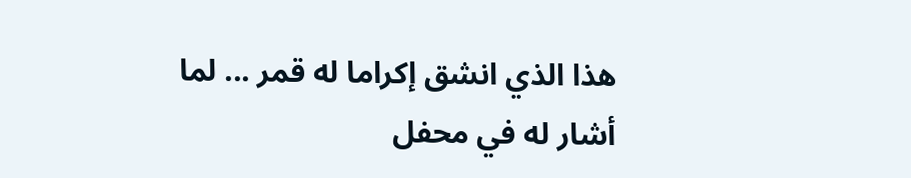هذا الذي انشق إكراما له قمر ... لما أشار له في محفل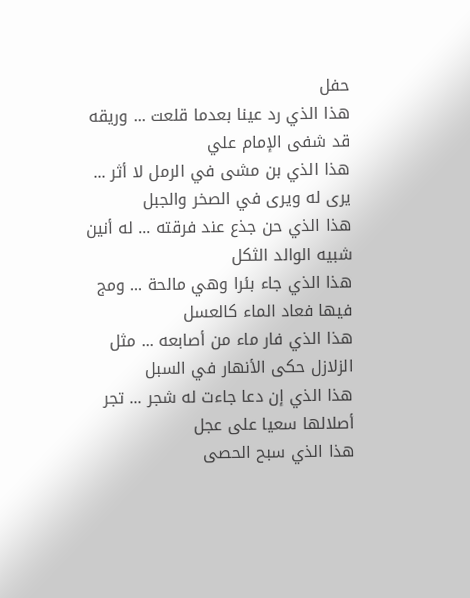حفل
هذا الذي رد عينا بعدما قلعت ... وريقه قد شفى الإمام علي
هذا الذي بن مشى في الرمل لا أثر ... يرى له ويرى في الصخر والجبل
هذا الذي حن جذع عند فرقته ... له أنين شبيه الوالد الثكل
هذا الذي جاء بئرا وهي مالحة ... ومج فيها فعاد الماء كالعسل
هذا الذي فار ماء من أصابعه ... مثل الزلازل حكى الأنهار في السبل
هذا الذي إن دعا جاءت له شجر ... تجر أصلالها سعيا على عجل
هذا الذي سبح الحصى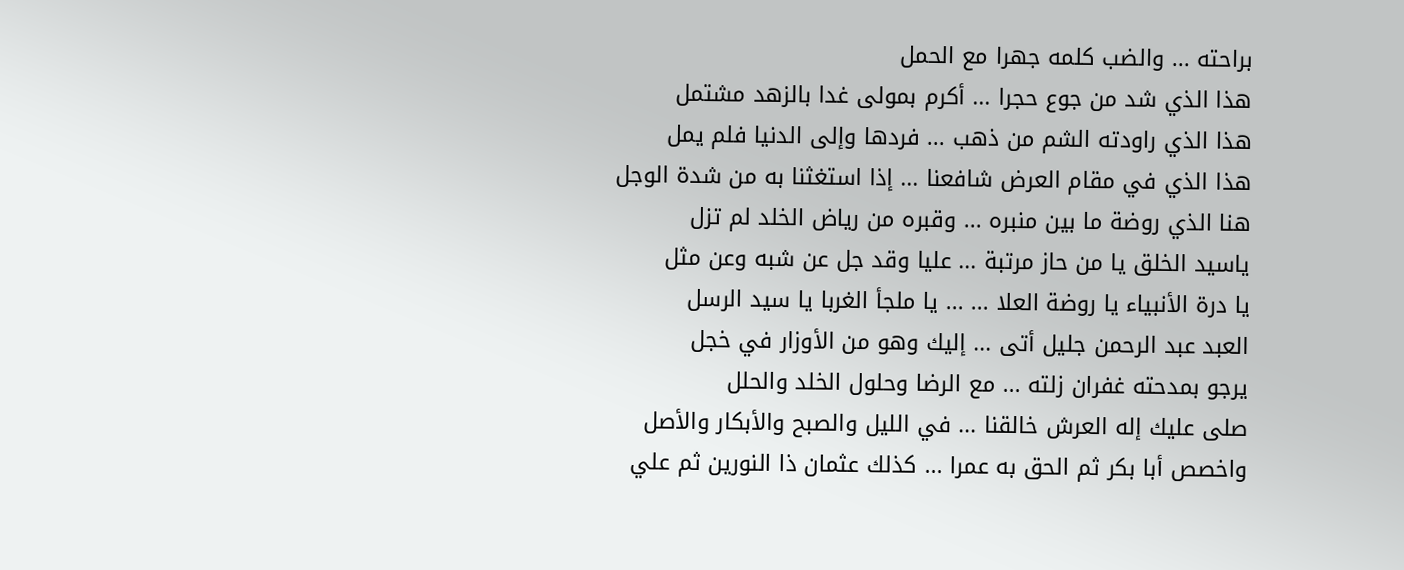براحته ... والضب كلمه جهرا مع الحمل
هذا الذي شد من جوع حجرا ... أكرم بمولى غدا بالزهد مشتمل
هذا الذي راودته الشم من ذهب ... فردها وإلى الدنيا فلم يمل
هذا الذي في مقام العرض شافعنا ... إذا استغثنا به من شدة الوجل
هنا الذي روضة ما بين منبره ... وقبره من رياض الخلد لم تزل
ياسيد الخلق يا من حاز مرتبة ... عليا وقد جل عن شبه وعن مثل
يا درة الأنبياء يا روضة العلا ... ... يا ملجأ الغربا يا سيد الرسل
العبد عبد الرحمن جليل أتى ... إليك وهو من الأوزار في خجل
يرجو بمدحته غفران زلته ... مع الرضا وحلول الخلد والحلل
صلى عليك إله العرش خالقنا ... في الليل والصبح والأبكار والأصل
واخصص أبا بكر ثم الحق به عمرا ... كذلك عثمان ذا النورين ثم علي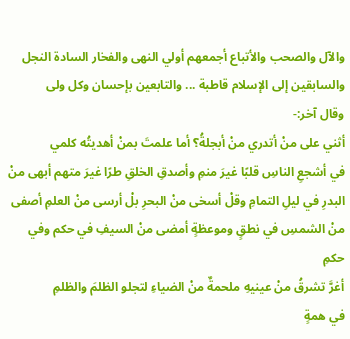والآل والصحب والأتباع أجمعهم أولي النهى والفخار السادة النجل
والسابقين إلى الإسلام قاطبة ... والتابعين بإحسان وكل ولى
وقال آخر:-
أثني على منْ أتدري منْ أبجلةُ؟ أما علمتَ بمنْ أهديتُه كلمي
في أشجعِ الناسِ قلبًا غيرَ منمِ وأصدقِ الخلقِ طرًا غيرَ متهم أبهى منْ البدرِ في ليلِ التمامِ وقلْ أسخى منْ البحرِ بلْ أرسى منْ العلمِ أصفى منْ الشمسِ في نطقٍ وموعظةٍ أمضى منْ السيفِ في حكم وفي حكمِ
أغرَّ تشرقُ منْ عينيهِ ملحمةٌ منْ الضياءِ لتجلو الظلمَ والظلمِ
في همةٍ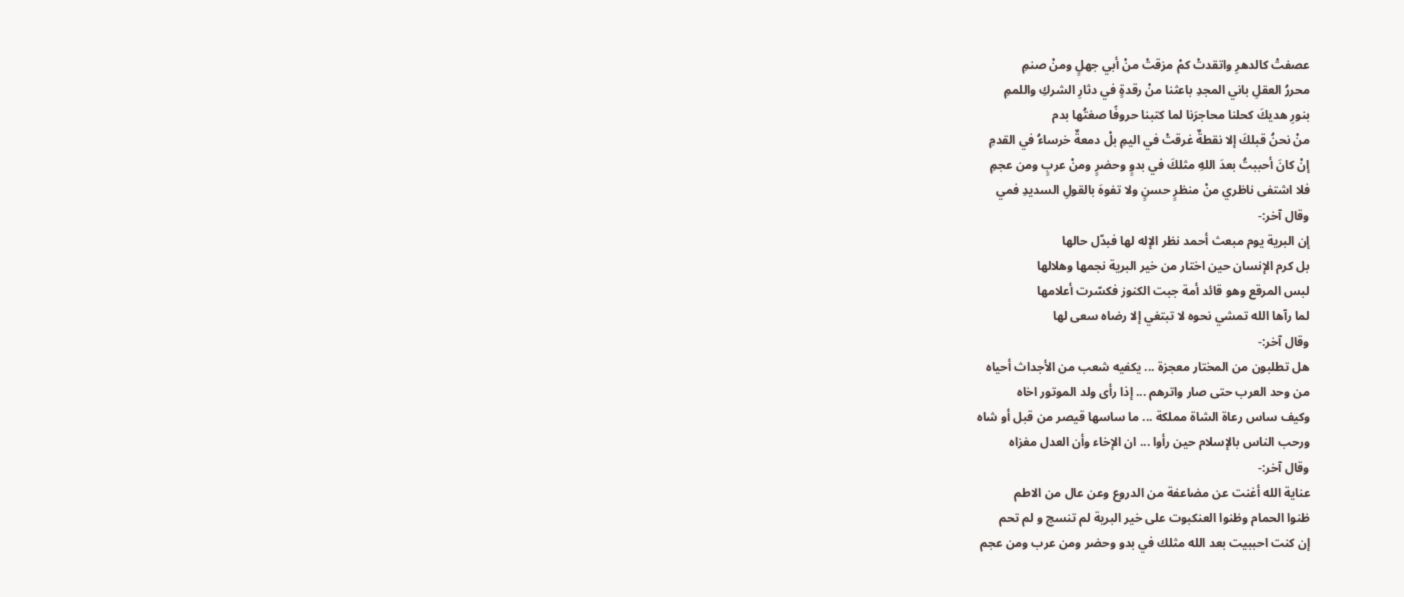عصفتْ كالدهرِ واتقدتْ كمْ مزقتْ منْ أبي جهلٍ ومنْ صنمِ
محررُ العقلِ باني المجدِ باعثنا منْ رقدةٍ في دثارِ الشركِ واللممِ
بنورِ هديكَ كحلنا محاجرَنا لما كتبنا حروفًا صغتُها بدم
منْ نحنُ قبلكَ إلا نقطةٌ غرقتْ في اليمِ بلْ دمعةٌ خرساءُ في القدمِ
إنْ كانَ أحببتُ بعدَ اللهِ مثلكَ في بدوٍ وحضرٍ ومنْ عربٍ ومن عجمِ
فلا اشتفى ناظري منْ منظرٍ حسنٍ ولا تفوهَ بالقولِ السديدِ فمي
وقال آخر:-
إن البرية يوم مبعث أحمد نظر الإله لها فبدّل حالها
بل كرم الإنسان حين اختار من خير البرية نجمها وهلالها
لبس المرقع وهو قائد أمة جبت الكنوز فكسّرت أعلامها
لما رآها الله تمشي نحوه لا تبتغي إلا رضاه سعى لها
وقال آخر:-
هل تطلبون من المختار معجزة ... يكفيه شعب من الأجداث أحياه
من وحد العرب حتى صار واترهم ... إذا رأى ولد الموتور اخاه
وكيف ساس رعاة الشاة مملكة ... ما ساسها قيصر من قبل أو شاه
ورحب الناس بالإسلام حين رأوا ... ان الإخاء وأن العدل مغزاه
وقال آخر:-
عناية الله أغنت عن مضاعفة من الدروع وعن عال من الاطم
ظنوا الحمام وظنوا العنكبوت على خير البرية لم تنسج و لم تحم
إن كنت احببيت بعد الله مثلك في بدو وحضر ومن عرب ومن عجم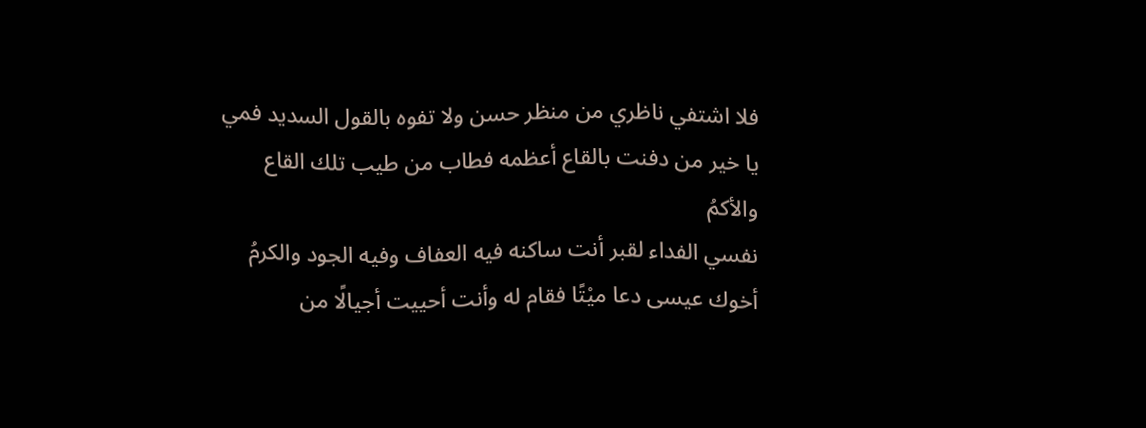فلا اشتفي ناظري من منظر حسن ولا تفوه بالقول السديد فمي
يا خير من دفنت بالقاع أعظمه فطاب من طيب تلك القاع والأكمُ
نفسي الفداء لقبر أنت ساكنه فيه العفاف وفيه الجود والكرمُ
أخوك عيسى دعا ميْتًا فقام له وأنت أحييت أجيالًا من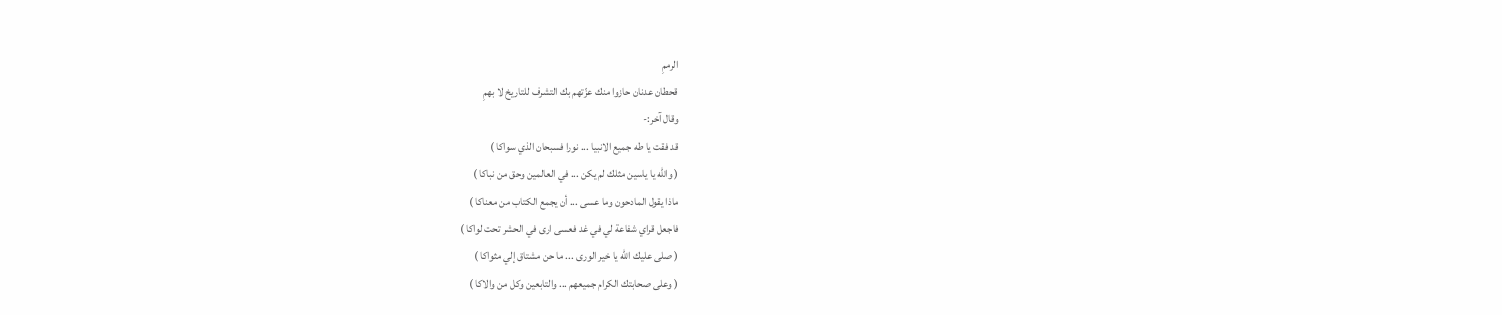الرممِ
قحطان عدنان حازوا منك عزّتهم بك التشرف للتاريخ لا بهمِ
وقال آخر:-
قد فقت يا طه جميع الانبيا ... نورا فسبحان الذي سواكا )
( والله يا ياسين مثلك لم يكن ... في العالمين وحق من نباكا )
ماذا يقول المادحون وما عسى ... أن يجمع الكتاب من معناكا )
فاجعل قراي شفاعة لي في غد فعسى ارى في الحشر تحت لواكا )
( صلى عليك الله يا خير الورى ... ما حن مشتاق إلي مثواكا )
( وعلى صحابتك الكرام جميعهم ... والتابعين وكل من والاكا )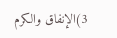3)الإنفاق والكرم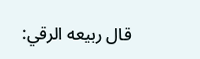قال ربيعه الرقي: